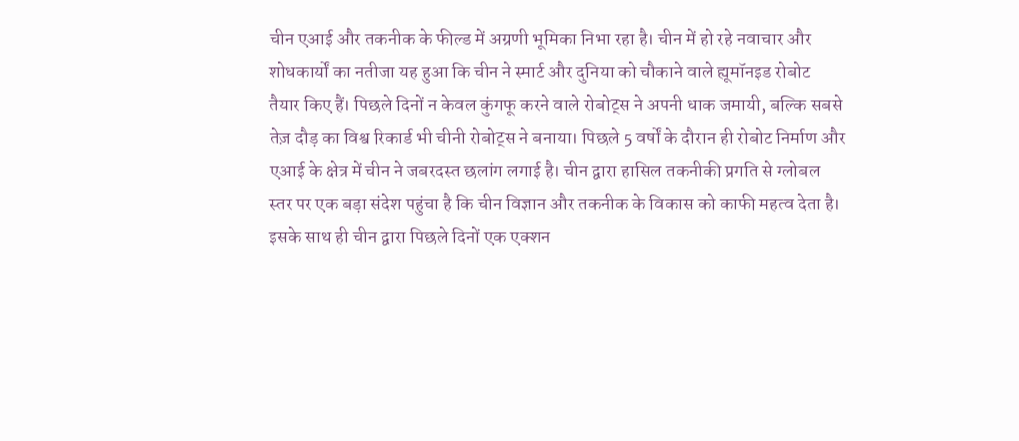चीन एआई और तकनीक के फील्ड में अग्रणी भूमिका निभा रहा है। चीन में हो रहे नवाचार और
शोधकार्यों का नतीजा यह हुआ कि चीन ने स्मार्ट और दुनिया को चौकाने वाले ह्यूमॉनइड रोबोट
तैयार किए हैं। पिछले दिनों न केवल कुंगफू करने वाले रोबोट्स ने अपनी धाक जमायी, बल्कि सबसे
तेज़ दौड़ का विश्व रिकार्ड भी चीनी रोबोट्स ने बनाया। पिछले 5 वर्षों के दौरान ही रोबोट निर्माण और
एआई के क्षेत्र में चीन ने जबरदस्त छलांग लगाई है। चीन द्वारा हासिल तकनीकी प्रगति से ग्लोबल
स्तर पर एक बड़ा संदेश पहुंचा है कि चीन विज्ञान और तकनीक के विकास को काफी महत्व देता है।
इसके साथ ही चीन द्वारा पिछले दिनों एक एक्शन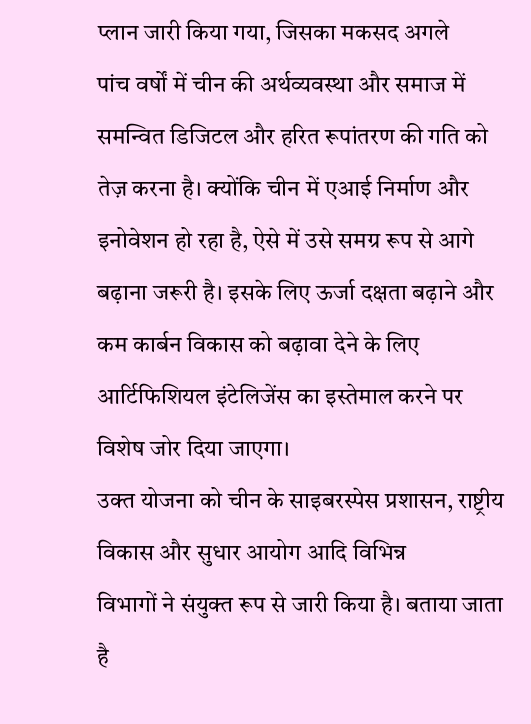प्लान जारी किया गया, जिसका मकसद अगले
पांच वर्षों में चीन की अर्थव्यवस्था और समाज में समन्वित डिजिटल और हरित रूपांतरण की गति को
तेज़ करना है। क्योंकि चीन में एआई निर्माण और इनोवेशन हो रहा है, ऐसे में उसे समग्र रूप से आगे
बढ़ाना जरूरी है। इसके लिए ऊर्जा दक्षता बढ़ाने और कम कार्बन विकास को बढ़ावा देने के लिए
आर्टिफिशियल इंटेलिजेंस का इस्तेमाल करने पर विशेष जोर दिया जाएगा।
उक्त योजना को चीन के साइबरस्पेस प्रशासन, राष्ट्रीय विकास और सुधार आयोग आदि विभिन्न
विभागों ने संयुक्त रूप से जारी किया है। बताया जाता है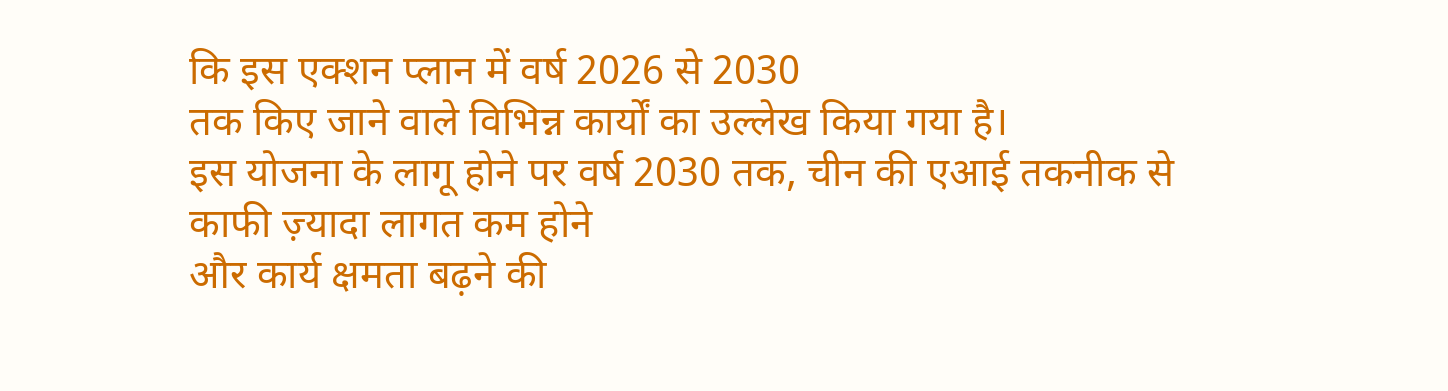कि इस एक्शन प्लान में वर्ष 2026 से 2030
तक किए जाने वाले विभिन्न कार्यों का उल्लेख किया गया है।
इस योजना के लागू होने पर वर्ष 2030 तक, चीन की एआई तकनीक से काफी ज़्यादा लागत कम होने
और कार्य क्षमता बढ़ने की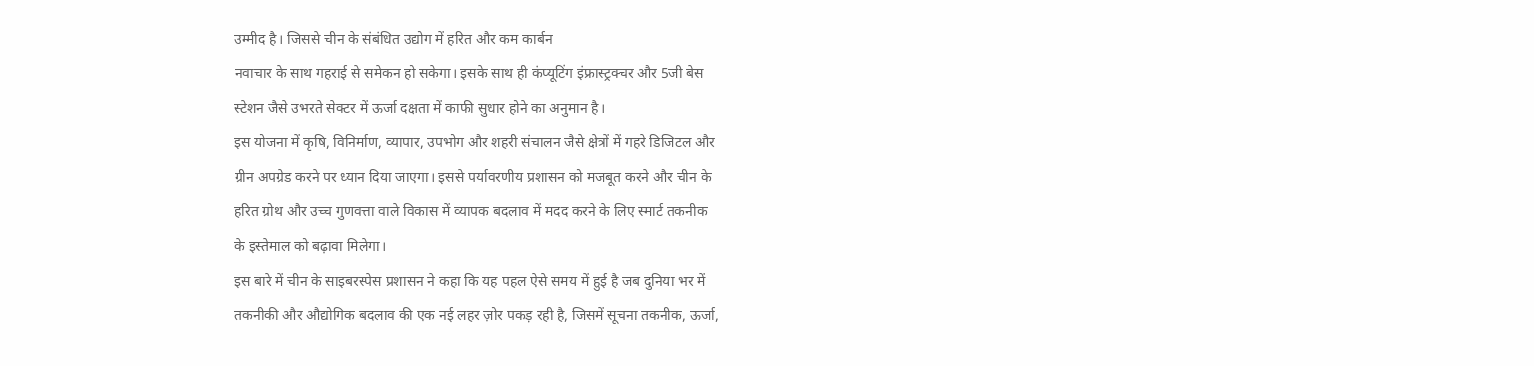उम्मीद है। जिससे चीन के संबंधित उद्योग में हरित और कम कार्बन
नवाचार के साथ गहराई से समेकन हो सकेगा। इसके साथ ही कंप्यूटिंग इंफ्रास्ट्रक्चर और 5जी बेस
स्टेशन जैसे उभरते सेक्टर में ऊर्जा दक्षता में काफी सुधार होने का अनुमान है।
इस योजना में कृषि, विनिर्माण, व्यापार, उपभोग और शहरी संचालन जैसे क्षेत्रों में गहरे डिजिटल और
ग्रीन अपग्रेड करने पर ध्यान दिया जाएगा। इससे पर्यावरणीय प्रशासन को मजबूत करने और चीन के
हरित ग्रोथ और उच्च गुणवत्ता वाले विकास में व्यापक बदलाव में मदद करने के लिए स्मार्ट तकनीक
के इस्तेमाल को बढ़ावा मिलेगा।
इस बारे में चीन के साइबरस्पेस प्रशासन ने कहा कि यह पहल ऐसे समय में हुई है जब दुनिया भर में
तकनीकी और औद्योगिक बदलाव की एक नई लहर ज़ोर पकड़ रही है, जिसमें सूचना तकनीक, ऊर्जा,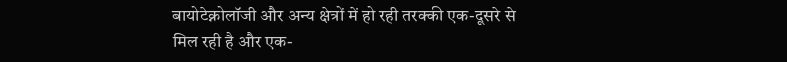बायोटेक्नोलॉजी और अन्य क्षेत्रों में हो रही तरक्की एक-दूसरे से मिल रही है और एक-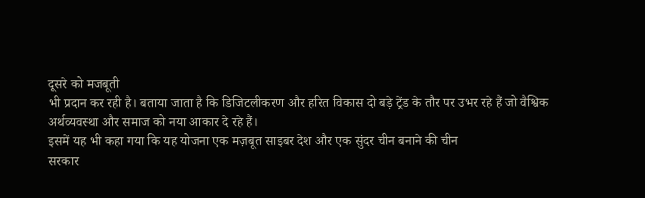दूसरे को मजबूती
भी प्रदान कर रही है। बताया जाता है कि डिजिटलीकरण और हरित विकास दो बड़े ट्रेंड के तौर पर उभर रहे हैं जो वैश्विक
अर्थव्यवस्था और समाज को नया आकार दे रहे हैं।
इसमें यह भी कहा गया कि यह योजना एक मज़बूत साइबर देश और एक सुंदर चीन बनाने की चीन
सरकार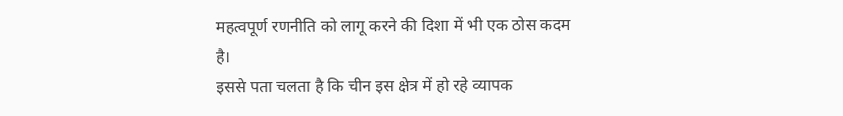महत्वपूर्ण रणनीति को लागू करने की दिशा में भी एक ठोस कदम है।
इससे पता चलता है कि चीन इस क्षेत्र में हो रहे व्यापक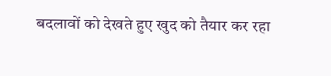बदलावों को देखते हुए खुद को तैयार कर रहा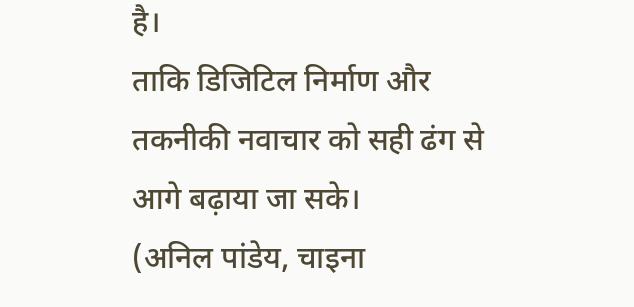है।
ताकि डिजिटिल निर्माण और तकनीकी नवाचार को सही ढंग से आगे बढ़ाया जा सके।
(अनिल पांडेय, चाइना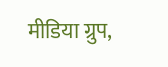मीडिया ग्रुप,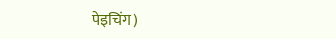पेइचिंग)